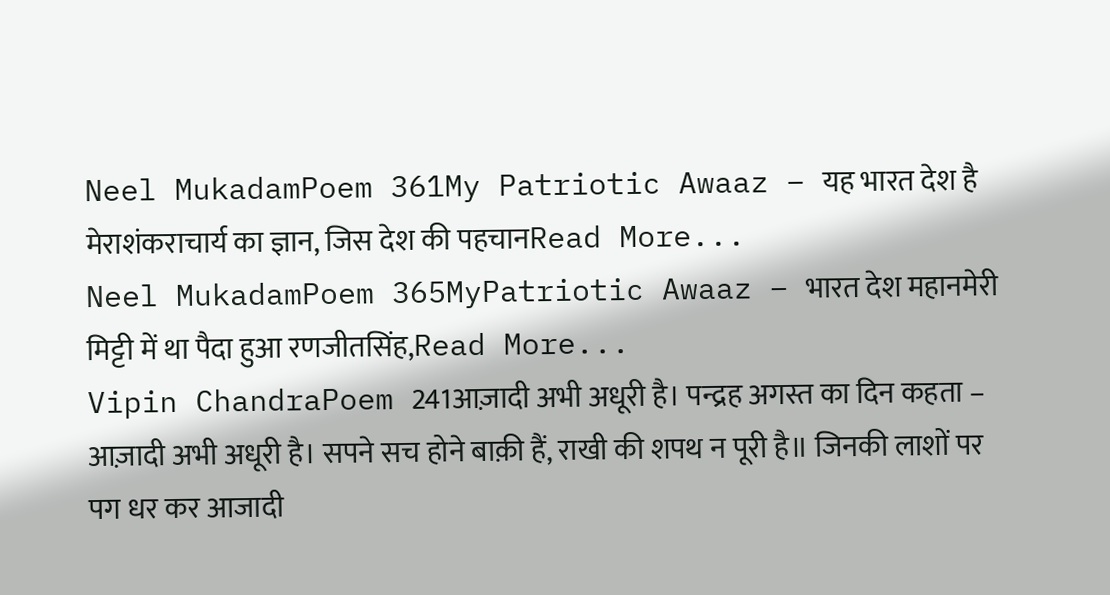Neel MukadamPoem 361My Patriotic Awaaz – यह भारत देश है मेराशंकराचार्य का ज्ञान, जिस देश की पहचानRead More...
Neel MukadamPoem 365MyPatriotic Awaaz – भारत देश महानमेरी मिट्टी में था पैदा हुआ रणजीतसिंह,Read More...
Vipin ChandraPoem 241आज़ादी अभी अधूरी है। पन्द्रह अगस्त का दिन कहता – आज़ादी अभी अधूरी है। सपने सच होने बाक़ी हैं, राखी की शपथ न पूरी है॥ जिनकी लाशों पर पग धर कर आजादी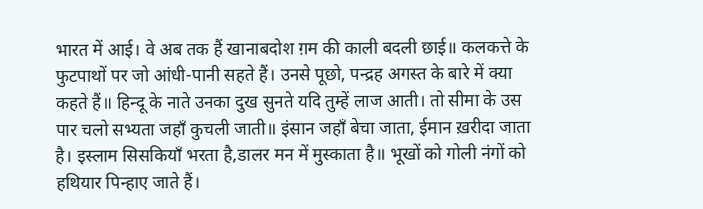भारत में आई। वे अब तक हैं खानाबदोश ग़म की काली बदली छाई॥ कलकत्ते के फुटपाथों पर जो आंधी-पानी सहते हैं। उनसे पूछो, पन्द्रह अगस्त के बारे में क्या कहते हैं॥ हिन्दू के नाते उनका दुख सुनते यदि तुम्हें लाज आती। तो सीमा के उस पार चलो सभ्यता जहाँ कुचली जाती॥ इंसान जहाँ बेचा जाता, ईमान ख़रीदा जाता है। इस्लाम सिसकियाँ भरता है,डालर मन में मुस्काता है॥ भूखों को गोली नंगों को हथियार पिन्हाए जाते हैं।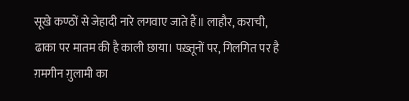सूखे कण्ठों से जेहादी नारे लगवाए जाते हैं॥ लाहौर, कराची, ढाका पर मातम की है काली छाया। पख़्तूनों पर, गिलगित पर है ग़मगीन ग़ुलामी का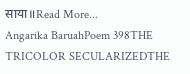साया॥Read More...
Angarika BaruahPoem 398THE TRICOLOR SECULARIZEDTHE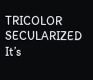TRICOLOR SECULARIZED It’s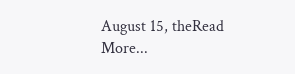August 15, theRead More...